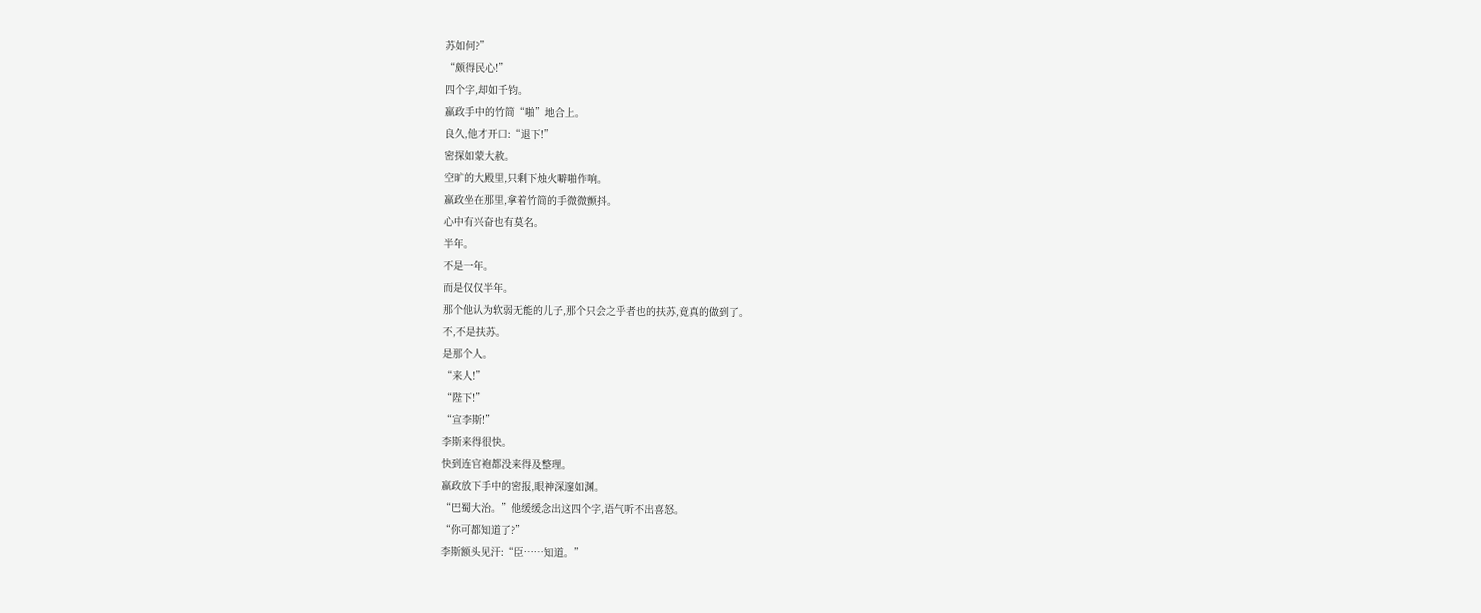苏如何?”
“颇得民心!”
四个字,却如千钧。
嬴政手中的竹简“啪”地合上。
良久,他才开口:“退下!”
密探如蒙大赦。
空旷的大殿里,只剩下烛火噼啪作响。
嬴政坐在那里,拿着竹简的手微微颤抖。
心中有兴奋也有莫名。
半年。
不是一年。
而是仅仅半年。
那个他认为软弱无能的儿子,那个只会之乎者也的扶苏,竟真的做到了。
不,不是扶苏。
是那个人。
“来人!”
“陛下!”
“宣李斯!”
李斯来得很快。
快到连官袍都没来得及整理。
嬴政放下手中的密报,眼神深邃如渊。
“巴蜀大治。”他缓缓念出这四个字,语气听不出喜怒。
“你可都知道了?”
李斯额头见汗:“臣……知道。”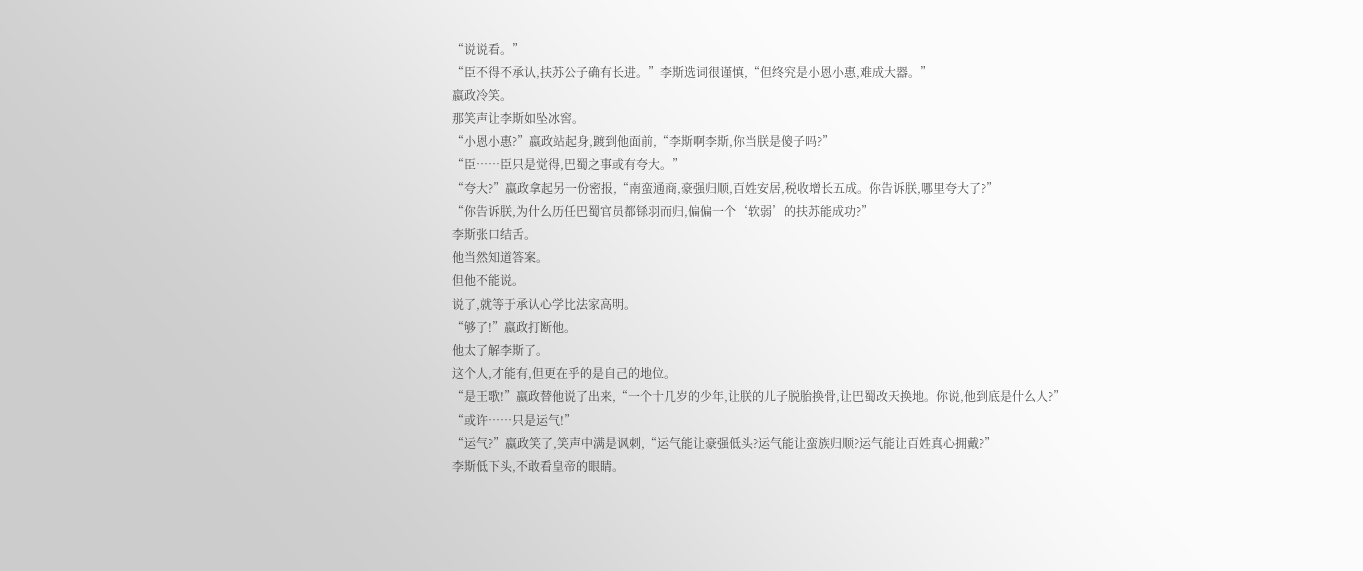“说说看。”
“臣不得不承认,扶苏公子确有长进。”李斯选词很谨慎,“但终究是小恩小惠,难成大器。”
嬴政冷笑。
那笑声让李斯如坠冰窖。
“小恩小惠?”嬴政站起身,踱到他面前,“李斯啊李斯,你当朕是傻子吗?”
“臣……臣只是觉得,巴蜀之事或有夸大。”
“夸大?”嬴政拿起另一份密报,“南蛮通商,豪强归顺,百姓安居,税收增长五成。你告诉朕,哪里夸大了?”
“你告诉朕,为什么历任巴蜀官员都铩羽而归,偏偏一个‘软弱’的扶苏能成功?”
李斯张口结舌。
他当然知道答案。
但他不能说。
说了,就等于承认心学比法家高明。
“够了!”嬴政打断他。
他太了解李斯了。
这个人,才能有,但更在乎的是自己的地位。
“是王歌!”嬴政替他说了出来,“一个十几岁的少年,让朕的儿子脱胎换骨,让巴蜀改天换地。你说,他到底是什么人?”
“或许……只是运气!”
“运气?”嬴政笑了,笑声中满是讽刺,“运气能让豪强低头?运气能让蛮族归顺?运气能让百姓真心拥戴?”
李斯低下头,不敢看皇帝的眼睛。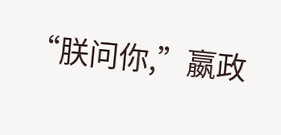“朕问你,”嬴政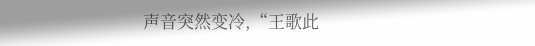声音突然变冷,“王歌此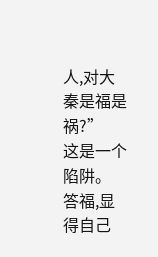人,对大秦是福是祸?”
这是一个陷阱。
答福,显得自己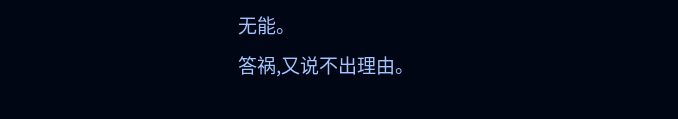无能。
答祸,又说不出理由。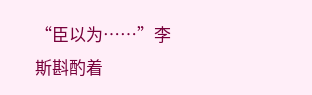“臣以为……”李斯斟酌着